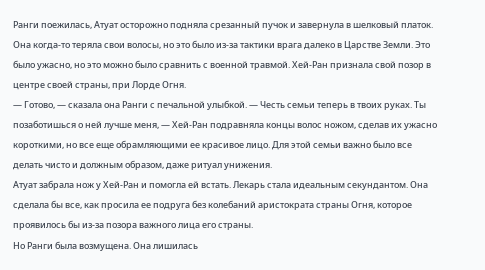Ранги поежилась, Атуат осторожно подняла срезанный пучок и завернула в шелковый платок. Она когда-то теряла свои волосы, но это было из-за тактики врага далеко в Царстве Земли. Это было ужасно, но это можно было сравнить с военной травмой. Хей-Ран признала свой позор в центре своей страны, при Лорде Огня.
— Готово, — сказала она Ранги с печальной улыбкой. — Честь семьи теперь в твоих руках. Ты позаботишься о ней лучше меня, — Хей-Ран подравняла концы волос ножом, сделав их ужасно короткими, но все еще обрамляющими ее красивое лицо. Для этой семьи важно было все делать чисто и должным образом, даже ритуал унижения.
Атуат забрала нож у Хей-Ран и помогла ей встать. Лекарь стала идеальным секундантом. Она сделала бы все, как просила ее подруга без колебаний аристократа страны Огня, которое проявилось бы из-за позора важного лица его страны.
Но Ранги была возмущена. Она лишилась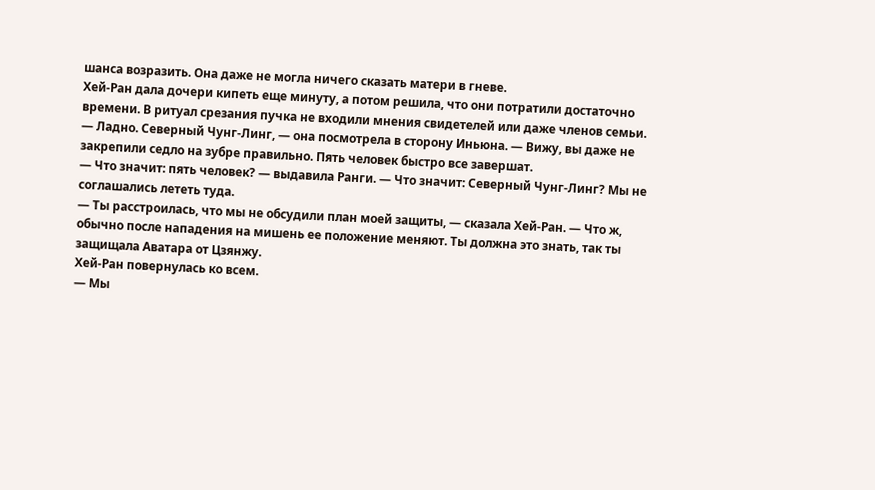шанса возразить. Она даже не могла ничего сказать матери в гневе.
Хей-Ран дала дочери кипеть еще минуту, а потом решила, что они потратили достаточно времени. В ритуал срезания пучка не входили мнения свидетелей или даже членов семьи.
— Ладно. Северный Чунг-Линг, — она посмотрела в сторону Иньюна. — Вижу, вы даже не закрепили седло на зубре правильно. Пять человек быстро все завершат.
— Что значит: пять человек? — выдавила Ранги. — Что значит: Северный Чунг-Линг? Мы не соглашались лететь туда.
— Ты расстроилась, что мы не обсудили план моей защиты, — сказала Хей-Ран. — Что ж, обычно после нападения на мишень ее положение меняют. Ты должна это знать, так ты защищала Аватара от Цзянжу.
Хей-Ран повернулась ко всем.
— Мы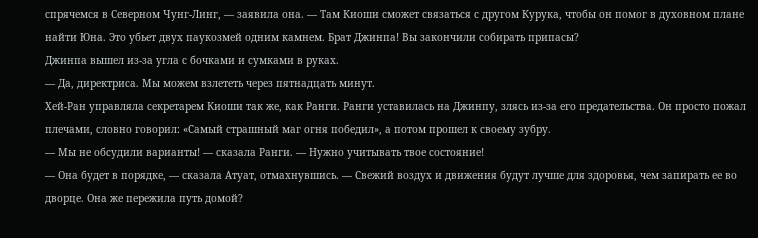спрячемся в Северном Чунг-Линг, — заявила она. — Там Киоши сможет связаться с другом Курука, чтобы он помог в духовном плане найти Юна. Это убьет двух паукозмей одним камнем. Брат Джинпа! Вы закончили собирать припасы?
Джинпа вышел из-за угла с бочками и сумками в руках.
— Да, директриса. Мы можем взлететь через пятнадцать минут.
Хей-Ран управляла секретарем Киоши так же, как Ранги. Ранги уставилась на Джинпу, злясь из-за его предательства. Он просто пожал плечами, словно говорил: «Самый страшный маг огня победил», а потом прошел к своему зубру.
— Мы не обсудили варианты! — сказала Ранги. — Нужно учитывать твое состояние!
— Она будет в порядке, — сказала Атуат, отмахнувшись. — Свежий воздух и движения будут лучше для здоровья, чем запирать ее во дворце. Она же пережила путь домой?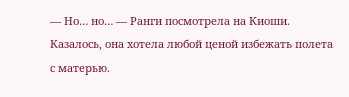— Но… но… — Ранги посмотрела на Киоши. Казалось, она хотела любой ценой избежать полета с матерью.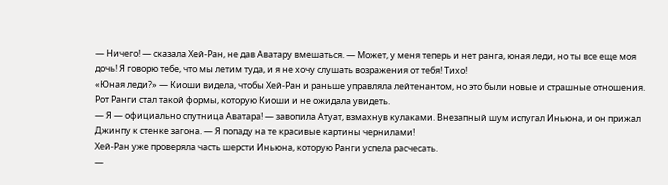— Ничего! — сказала Хей-Ран, не дав Аватару вмешаться. — Может, у меня теперь и нет ранга, юная леди, но ты все еще моя дочь! Я говорю тебе, что мы летим туда, и я не хочу слушать возражения от тебя! Тихо!
«Юная леди?» — Киоши видела, чтобы Хей-Ран и раньше управляла лейтенантом, но это были новые и страшные отношения. Рот Ранги стал такой формы, которую Киоши и не ожидала увидеть.
— Я — официально спутница Аватара! — завопила Атуат, взмахнув кулаками. Внезапный шум испугал Иньюна, и он прижал Джинпу к стенке загона. — Я попаду на те красивые картины чернилами!
Хей-Ран уже проверяла часть шерсти Иньюна, которую Ранги успела расчесать.
—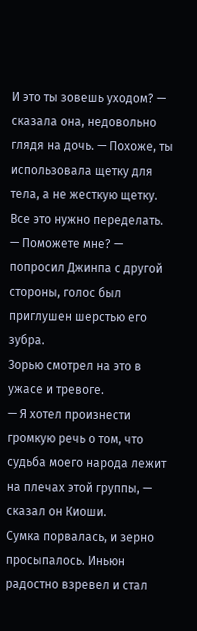И это ты зовешь уходом? — сказала она, недовольно глядя на дочь. — Похоже, ты использовала щетку для тела, а не жесткую щетку. Все это нужно переделать.
— Поможете мне? — попросил Джинпа с другой стороны, голос был приглушен шерстью его зубра.
Зорью смотрел на это в ужасе и тревоге.
— Я хотел произнести громкую речь о том, что судьба моего народа лежит на плечах этой группы, — сказал он Киоши.
Сумка порвалась, и зерно просыпалось. Иньюн радостно взревел и стал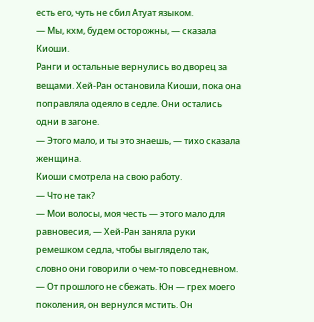есть его, чуть не сбил Атуат языком.
— Мы, кхм, будем осторожны, — сказала Киоши.
Ранги и остальные вернулись во дворец за вещами. Хей-Ран остановила Киоши, пока она поправляла одеяло в седле. Они остались одни в загоне.
— Этого мало, и ты это знаешь, — тихо сказала женщина.
Киоши смотрела на свою работу.
— Что не так?
— Мои волосы, моя честь — этого мало для равновесия, — Хей-Ран заняла руки ремешком седла, чтобы выглядело так, словно они говорили о чем-то повседневном. — От прошлого не сбежать. Юн — грех моего поколения, он вернулся мстить. Он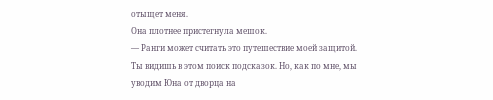отыщет меня.
Она плотнее пристегнула мешок.
— Ранги может считать это путешествие моей защитой. Ты видишь в этом поиск подсказок. Но, как по мне, мы уводим Юна от дворца на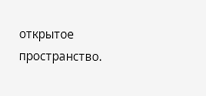открытое пространство.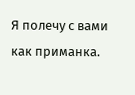Я полечу с вами как приманка.